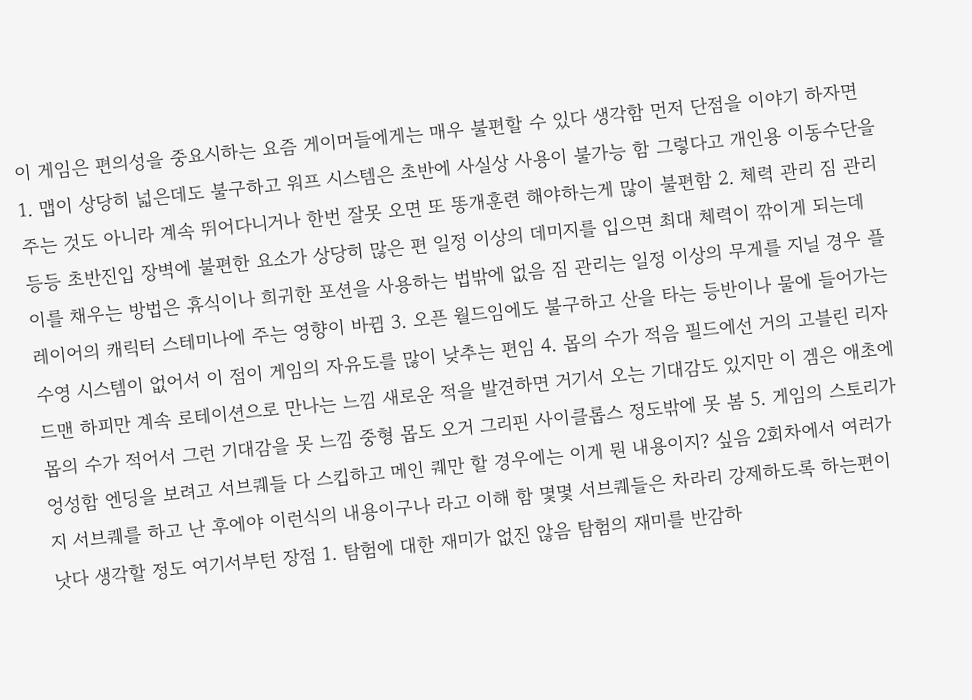이 게임은 편의성을 중요시하는 요즘 게이머들에게는 매우 불편할 수 있다 생각함 먼저 단점을 이야기 하자면 1. 맵이 상당히 넓은데도 불구하고 워프 시스템은 초반에 사실상 사용이 불가능 함 그렇다고 개인용 이동수단을 주는 것도 아니라 계속 뛰어다니거나 한번 잘못 오면 또 똥개훈련 해야하는게 많이 불편함 2. 체력 관리 짐 관리 등등 초반진입 장벽에 불편한 요소가 상당히 많은 편 일정 이상의 데미지를 입으면 최대 체력이 깎이게 되는데 이를 채우는 방법은 휴식이나 희귀한 포션을 사용하는 법밖에 없음 짐 관리는 일정 이상의 무게를 지닐 경우 플레이어의 캐릭터 스테미나에 주는 영향이 바뀜 3. 오픈 월드임에도 불구하고 산을 타는 등반이나 물에 들어가는 수영 시스템이 없어서 이 점이 게임의 자유도를 많이 낮추는 편임 4. 몹의 수가 적음 필드에선 거의 고블린 리자드맨 하피만 계속 로테이션으로 만나는 느낌 새로운 적을 발견하면 거기서 오는 기대감도 있지만 이 겜은 애초에 몹의 수가 적어서 그런 기대감을 못 느낌 중형 몹도 오거 그리핀 사이클롭스 정도밖에 못 봄 5. 게임의 스토리가 엉성함 엔딩을 보려고 서브퀘들 다 스킵하고 메인 퀘만 할 경우에는 이게 뭔 내용이지? 싶음 2회차에서 여러가지 서브퀘를 하고 난 후에야 이런식의 내용이구나 라고 이해 함 몇몇 서브퀘들은 차라리 강제하도록 하는편이 낫다 생각할 정도 여기서부턴 장점 1. 탐험에 대한 재미가 없진 않음 탐험의 재미를 반감하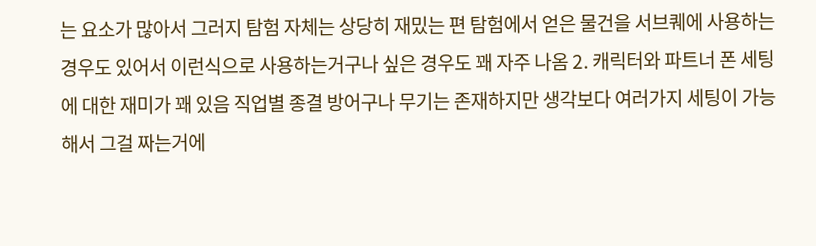는 요소가 많아서 그러지 탐험 자체는 상당히 재밌는 편 탐험에서 얻은 물건을 서브퀘에 사용하는 경우도 있어서 이런식으로 사용하는거구나 싶은 경우도 꽤 자주 나옴 2. 캐릭터와 파트너 폰 세팅에 대한 재미가 꽤 있음 직업별 종결 방어구나 무기는 존재하지만 생각보다 여러가지 세팅이 가능해서 그걸 짜는거에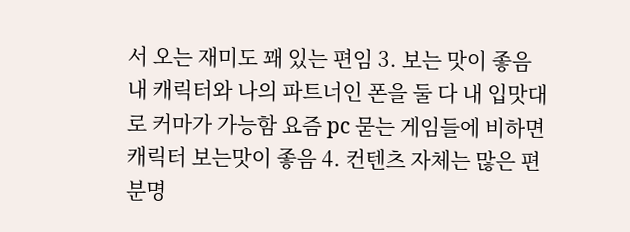서 오는 재미도 꽤 있는 편임 3. 보는 맛이 좋음 내 캐릭터와 나의 파트너인 폰을 둘 다 내 입맛대로 커마가 가능함 요즘 pc 묻는 게임들에 비하면 캐릭터 보는맛이 좋음 4. 컨텐츠 자체는 많은 편 분명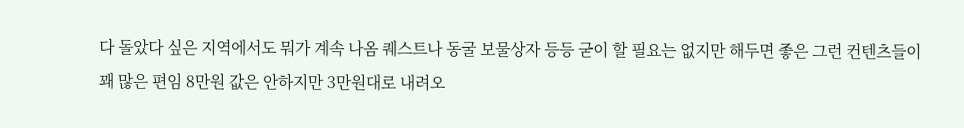다 돌았다 싶은 지역에서도 뭐가 계속 나옴 퀘스트나 동굴 보물상자 등등 굳이 할 필요는 없지만 해두면 좋은 그런 컨텐츠들이 꽤 많은 편임 8만원 값은 안하지만 3만원대로 내려오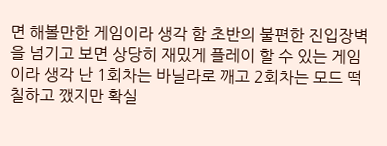면 해볼만한 게임이라 생각 함 초반의 불편한 진입장벽을 넘기고 보면 상당히 재밌게 플레이 할 수 있는 게임이라 생각 난 1회차는 바닐라로 깨고 2회차는 모드 떡칠하고 깼지만 확실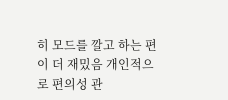히 모드를 깔고 하는 편이 더 재밌음 개인적으로 편의성 관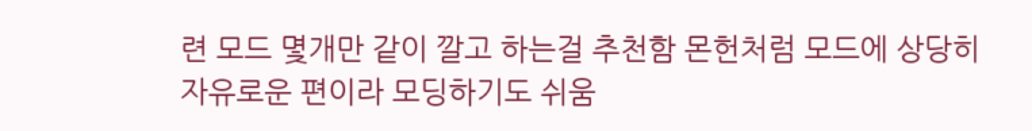련 모드 몇개만 같이 깔고 하는걸 추천함 몬헌처럼 모드에 상당히 자유로운 편이라 모딩하기도 쉬움